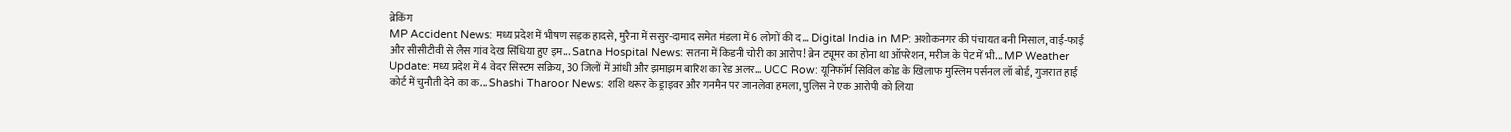ब्रेकिंग
MP Accident News: मध्य प्रदेश में भीषण सड़क हादसे, मुरैना में ससुर-दामाद समेत मंडला में 6 लोगों की द... Digital India in MP: अशोकनगर की पंचायत बनी मिसाल, वाई-फाई और सीसीटीवी से लैस गांव देख सिंधिया हुए इम... Satna Hospital News: सतना में किडनी चोरी का आरोप! ब्रेन ट्यूमर का होना था ऑपरेशन, मरीज के पेट में भी... MP Weather Update: मध्य प्रदेश में 4 वेदर सिस्टम सक्रिय, 30 जिलों में आंधी और झमाझम बारिश का रेड अलर... UCC Row: यूनिफॉर्म सिविल कोड के खिलाफ मुस्लिम पर्सनल लॉ बोर्ड, गुजरात हाई कोर्ट में चुनौती देने का क... Shashi Tharoor News: शशि थरूर के ड्राइवर और गनमैन पर जानलेवा हमला, पुलिस ने एक आरोपी को लिया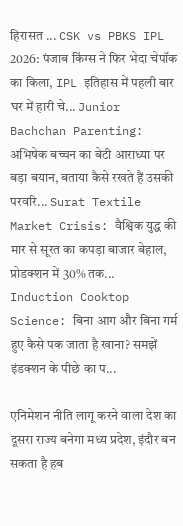हिरासत ... CSK vs PBKS IPL 2026: पंजाब किंग्स ने फिर भेदा चेपॉक का किला, IPL इतिहास में पहली बार घर में हारी चे... Junior Bachchan Parenting: अभिषेक बच्चन का बेटी आराध्या पर बड़ा बयान, बताया कैसे रखते हैं उसकी परवरि... Surat Textile Market Crisis: वैश्विक युद्ध की मार से सूरत का कपड़ा बाजार बेहाल, प्रोडक्शन में 30% तक... Induction Cooktop Science: बिना आग और बिना गर्म हुए कैसे पक जाता है खाना? समझें इंडक्शन के पीछे का प...

एनिमेशन नीति लागू करने वाला देश का दूसरा राज्य बनेगा मध्य प्रदेश, इंदौर बन सकता है हब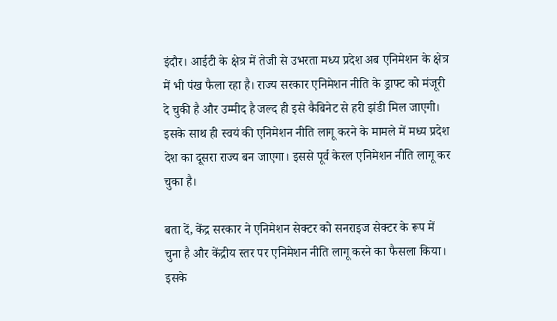इंदौर। आईटी के क्षेत्र में तेजी से उभरता मध्य प्रदेश अब एनिमेशन के क्षेत्र में भी पंख फैला रहा है। राज्य सरकार एनिमेशन नीति के ड्राफ्ट को मंजूरी दे चुकी है और उम्मीद है जल्द ही इसे कैबिनेट से हरी झंडी मिल जाएगी। इसके साथ ही स्वयं की एनिमेशन नीति लागू करने के मामले में मध्य प्रदेश देश का दूसरा राज्य बन जाएगा। इससे पूर्व केरल एनिमेशन नीति लागू कर चुका है।

बता दें, केंद्र सरकार ने एनिमेशन सेक्टर को सनराइज सेक्टर के रूप में चुना है और केंद्रीय स्तर पर एनिमेशन नीति लागू करने का फैसला किया। इसके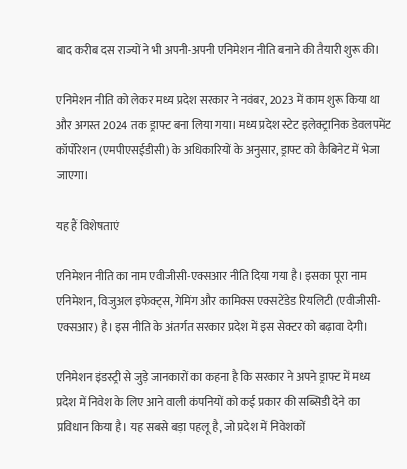बाद करीब दस राज्यों ने भी अपनी-अपनी एनिमेशन नीति बनाने की तैयारी शुरू की।

एनिमेशन नीति को लेकर मध्य प्रदेश सरकार ने नवंबर, 2023 में काम शुरू किया था और अगस्त 2024 तक ड्राफ्ट बना लिया गया। मध्य प्रदेश स्टेट इलेक्ट्रानिक डेवलपमेंट कॉर्पोरेशन (एमपीएसईडीसी) के अधिकारियों के अनुसार, ड्राफ्ट को कैबिनेट में भेजा जाएगा।

यह हैं विशेषताएं

एनिमेशन नीति का नाम एवीजीसी-एक्सआर नीति दिया गया है। इसका पूरा नाम एनिमेशन, विजुअल इफेक्ट्स, गेमिंग और कामिक्स एक्सटेंडेड रियलिटी (एवीजीसी-एक्सआर) है। इस नीति के अंतर्गत सरकार प्रदेश में इस सेक्टर को बढ़ावा देगी।

एनिमेशन इंडस्ट्री से जुड़े जानकारों का कहना है कि सरकार ने अपने ड्राफ्ट में मध्य प्रदेश में निवेश के लिए आने वाली कंपनियों को कई प्रकार की सब्सिडी देने का प्रविधान किया है। यह सबसे बड़ा पहलू है, जो प्रदेश में निवेशकों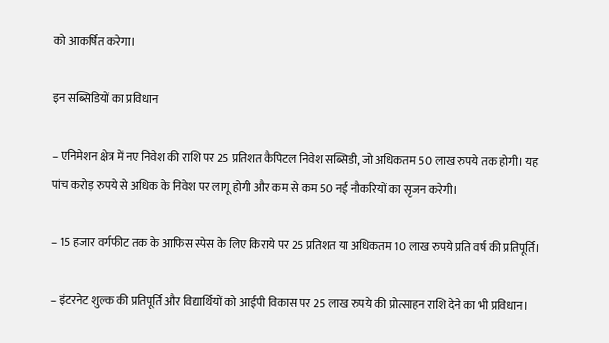को आकर्षित करेगा।

इन सब्सिडियों का प्रविधान

– एनिमेशन क्षेत्र में नए निवेश की राशि पर 25 प्रतिशत कैपिटल निवेश सब्सिडी, जो अधिकतम 50 लाख रुपये तक होगी। यह पांच करोड़ रुपये से अधिक के निवेश पर लागू होगी और कम से कम 50 नई नौकरियों का सृजन करेगी।

– 15 हजार वर्गफीट तक के आफिस स्पेस के लिए किराये पर 25 प्रतिशत या अधिकतम 10 लाख रुपये प्रति वर्ष की प्रतिपूर्ति।

– इंटरनेट शुल्क की प्रतिपूर्ति और विद्यार्थियों को आईपी विकास पर 25 लाख रुपये की प्रोत्साहन राशि देने का भी प्रविधान।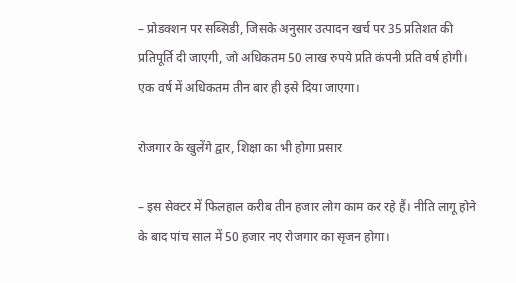– प्रोडक्शन पर सब्सिडी, जिसके अनुसार उत्पादन खर्च पर 35 प्रतिशत की प्रतिपूर्ति दी जाएगी, जो अधिकतम 50 लाख रुपये प्रति कंपनी प्रति वर्ष होगी। एक वर्ष में अधिकतम तीन बार ही इसे दिया जाएगा।

रोजगार के खुलेंगे द्वार, शिक्षा का भी होगा प्रसार

– इस सेक्टर में फिलहाल करीब तीन हजार लोग काम कर रहे हैं। नीति लागू होने के बाद पांच साल में 50 हजार नए रोजगार का सृजन होगा।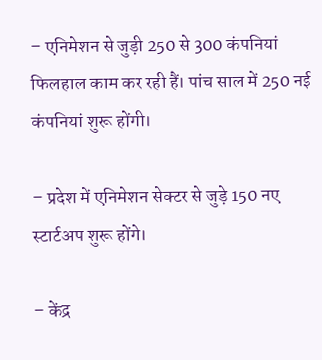– एनिमेशन से जुड़ी 250 से 300 कंपनियां फिलहाल काम कर रही हैं। पांच साल में 250 नई कंपनियां शुरू होंगी।

– प्रदेश में एनिमेशन सेक्टर से जुड़े 150 नए स्टार्टअप शुरू होंगे।

– केंद्र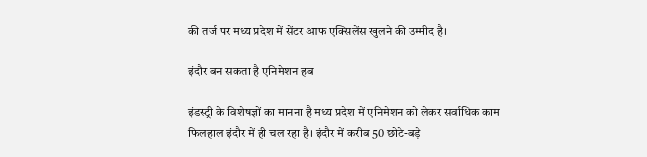की तर्ज पर मध्य प्रदेश में सेंटर आफ एक्सिलेंस खुलने की उम्मीद है।

इंदौर बन सकता है एनिमेशन हब

इंडस्ट्री के विशेषज्ञों का मानना है मध्य प्रदेश में एनिमेशन को लेकर सर्वाधिक काम फिलहाल इंदौर में ही चल रहा है। इंदौर में करीब 50 छोटे-बड़े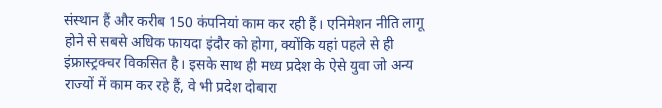संस्थान हैं और करीब 150 कंपनियां काम कर रही हैं। एनिमेशन नीति लागू होने से सबसे अधिक फायदा इंदौर को होगा, क्योंकि यहां पहले से ही इंफ्रास्ट्रक्चर विकसित है। इसके साथ ही मध्य प्रदेश के ऐसे युवा जो अन्य राज्यों में काम कर रहे हैं, वे भी प्रदेश दोबारा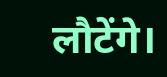लौटेंगे।